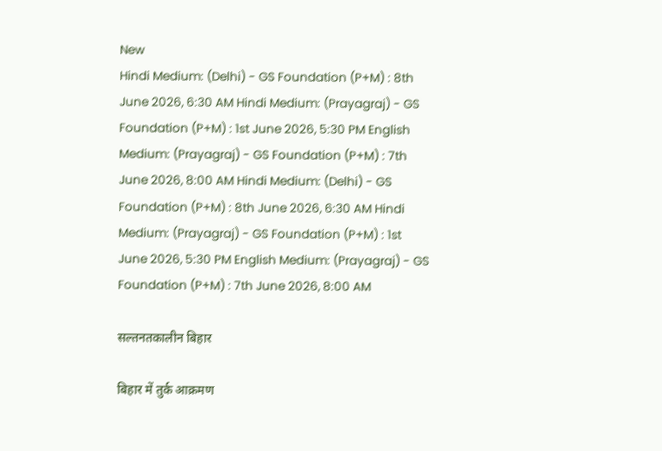New
Hindi Medium: (Delhi) - GS Foundation (P+M) : 8th June 2026, 6:30 AM Hindi Medium: (Prayagraj) - GS Foundation (P+M) : 1st June 2026, 5:30 PM English Medium: (Prayagraj) - GS Foundation (P+M) : 7th June 2026, 8:00 AM Hindi Medium: (Delhi) - GS Foundation (P+M) : 8th June 2026, 6:30 AM Hindi Medium: (Prayagraj) - GS Foundation (P+M) : 1st June 2026, 5:30 PM English Medium: (Prayagraj) - GS Foundation (P+M) : 7th June 2026, 8:00 AM

सल्तनतकालीन बिहार

बिहार में तुर्क आक्रमण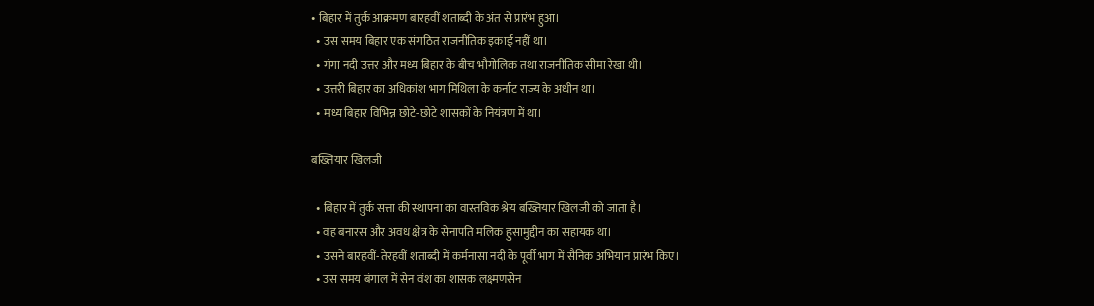• बिहार में तुर्क आक्रमण बारहवीं शताब्दी के अंत से प्रारंभ हुआ।
  • उस समय बिहार एक संगठित राजनीतिक इकाई नहीं था।
  • गंगा नदी उत्तर और मध्य बिहार के बीच भौगोलिक तथा राजनीतिक सीमा रेखा थी।
  • उत्तरी बिहार का अधिकांश भाग मिथिला के कर्नाट राज्य के अधीन था।
  • मध्य बिहार विभिन्न छोटे-छोटे शासकों के नियंत्रण में था।

बख्तियार खिलजी

  • बिहार में तुर्क सत्ता की स्थापना का वास्तविक श्रेय बख्तियार खिलजी को जाता है।
  • वह बनारस और अवध क्षेत्र के सेनापति मलिक हुसामुद्दीन का सहायक था।
  • उसने बारहवीं-तेरहवीं शताब्दी में कर्मनासा नदी के पूर्वी भाग में सैनिक अभियान प्रारंभ किए।
  • उस समय बंगाल में सेन वंश का शासक लक्ष्मणसेन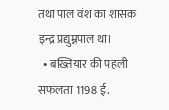तथा पाल वंश का शासक इन्द्र प्रद्युम्नपाल था।
  • बख्तियार की पहली सफलता 1198 ई.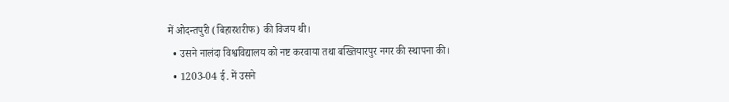में ओदन्तपुरी (बिहारशरीफ) की विजय थी।
  • उसने नालंदा विश्वविद्यालय को नष्ट करवाया तथा बख्तियारपुर नगर की स्थापना की।
  • 1203-04 ई. में उसने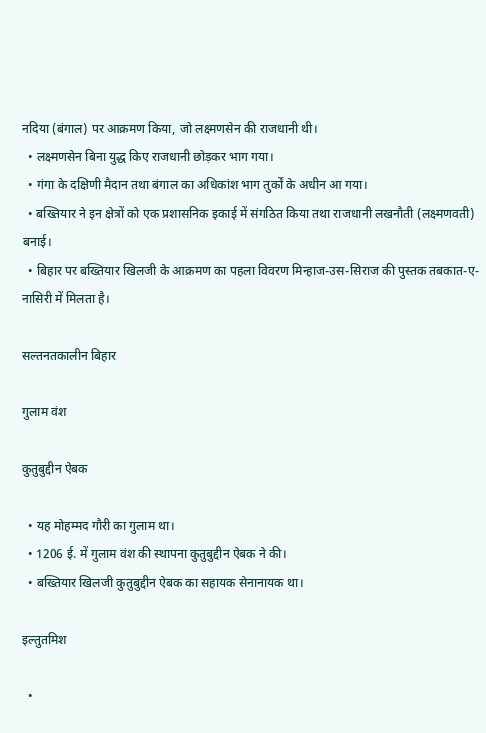नदिया (बंगाल) पर आक्रमण किया, जो लक्ष्मणसेन की राजधानी थी।
  • लक्ष्मणसेन बिना युद्ध किए राजधानी छोड़कर भाग गया।
  • गंगा के दक्षिणी मैदान तथा बंगाल का अधिकांश भाग तुर्कों के अधीन आ गया।
  • बख्तियार ने इन क्षेत्रों को एक प्रशासनिक इकाई में संगठित किया तथा राजधानी लखनौती (लक्ष्मणवती) बनाई।
  • बिहार पर बख्तियार खिलजी के आक्रमण का पहला विवरण मिन्हाज-उस-सिराज की पुस्तक तबकात-ए-नासिरी में मिलता है।

सल्तनतकालीन बिहार

गुलाम वंश

कुतुबुद्दीन ऐबक

  • यह मोहम्मद गौरी का गुलाम था।
  • 1206 ई. में गुलाम वंश की स्थापना कुतुबुद्दीन ऐबक ने की।
  • बख्तियार खिलजी कुतुबुद्दीन ऐबक का सहायक सेनानायक था।

इल्तुतमिश

  •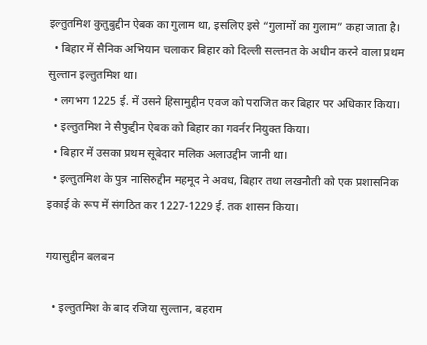इल्तुतमिश कुतुबुद्दीन ऐबक का गुलाम था, इसलिए इसे “गुलामों का गुलाम” कहा जाता है।
  • बिहार में सैनिक अभियान चलाकर बिहार को दिल्ली सल्तनत के अधीन करने वाला प्रथम सुल्तान इल्तुतमिश था।
  • लगभग 1225 ई. में उसने हिसामुद्दीन एवज को पराजित कर बिहार पर अधिकार किया।
  • इल्तुतमिश ने सैफुद्दीन ऐबक को बिहार का गवर्नर नियुक्त किया।
  • बिहार में उसका प्रथम सूबेदार मलिक अलाउद्दीन जानी था।
  • इल्तुतमिश के पुत्र नासिरुद्दीन महमूद ने अवध, बिहार तथा लखनौती को एक प्रशासनिक इकाई के रूप में संगठित कर 1227-1229 ई. तक शासन किया।

गयासुद्दीन बलबन

  • इल्तुतमिश के बाद रजिया सुल्तान, बहराम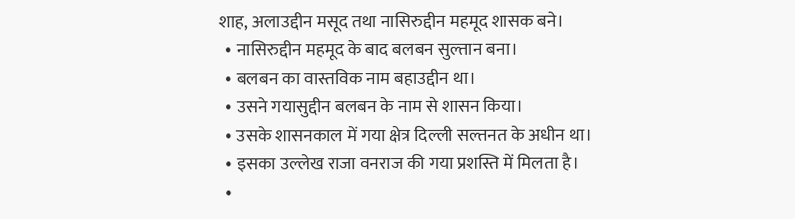शाह, अलाउद्दीन मसूद तथा नासिरुद्दीन महमूद शासक बने।
  • नासिरुद्दीन महमूद के बाद बलबन सुल्तान बना।
  • बलबन का वास्तविक नाम बहाउद्दीन था।
  • उसने गयासुद्दीन बलबन के नाम से शासन किया।
  • उसके शासनकाल में गया क्षेत्र दिल्ली सल्तनत के अधीन था।
  • इसका उल्लेख राजा वनराज की गया प्रशस्ति में मिलता है।
  •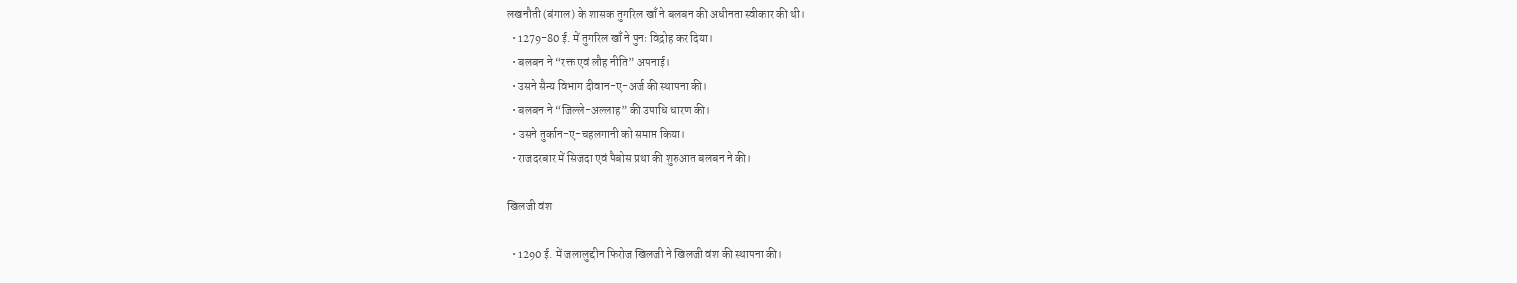लखनौती (बंगाल) के शासक तुगरिल खाँ ने बलबन की अधीनता स्वीकार की थी।
  • 1279-80 ई. में तुगरिल खाँ ने पुनः विद्रोह कर दिया।
  • बलबन ने “रक्त एवं लौह नीति” अपनाई।
  • उसने सैन्य विभाग दीवान-ए-अर्ज की स्थापना की।
  • बलबन ने “जिल्ले-अल्लाह” की उपाधि धारण की।
  • उसने तुर्कान-ए-चहलगानी को समाप्त किया।
  • राजदरबार में सिजदा एवं पैबोस प्रथा की शुरुआत बलबन ने की।

खिलजी वंश

  • 1290 ई. में जलालुद्दीन फिरोज खिलजी ने खिलजी वंश की स्थापना की।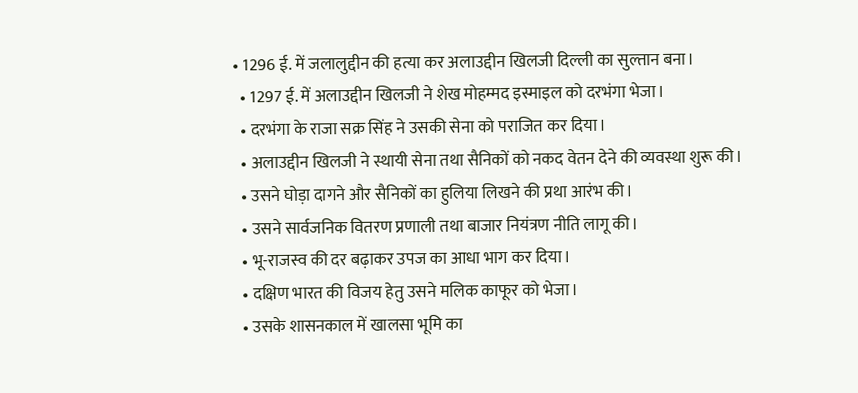• 1296 ई. में जलालुद्दीन की हत्या कर अलाउद्दीन खिलजी दिल्ली का सुल्तान बना।
  • 1297 ई. में अलाउद्दीन खिलजी ने शेख मोहम्मद इस्माइल को दरभंगा भेजा।
  • दरभंगा के राजा सक्र सिंह ने उसकी सेना को पराजित कर दिया।
  • अलाउद्दीन खिलजी ने स्थायी सेना तथा सैनिकों को नकद वेतन देने की व्यवस्था शुरू की।
  • उसने घोड़ा दागने और सैनिकों का हुलिया लिखने की प्रथा आरंभ की।
  • उसने सार्वजनिक वितरण प्रणाली तथा बाजार नियंत्रण नीति लागू की।
  • भू-राजस्व की दर बढ़ाकर उपज का आधा भाग कर दिया।
  • दक्षिण भारत की विजय हेतु उसने मलिक काफूर को भेजा।
  • उसके शासनकाल में खालसा भूमि का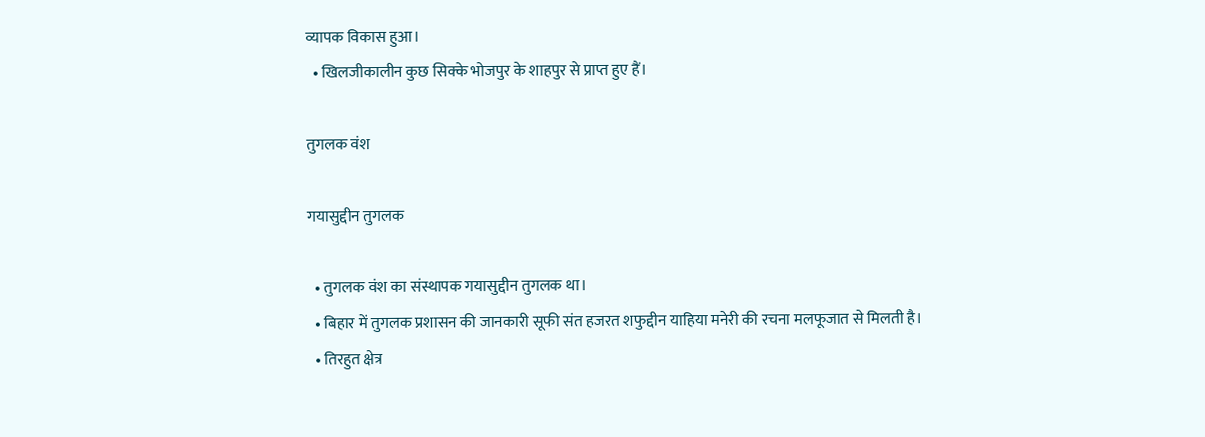व्यापक विकास हुआ।
  • खिलजीकालीन कुछ सिक्के भोजपुर के शाहपुर से प्राप्त हुए हैं।

तुगलक वंश

गयासुद्दीन तुगलक

  • तुगलक वंश का संस्थापक गयासुद्दीन तुगलक था।
  • बिहार में तुगलक प्रशासन की जानकारी सूफी संत हजरत शफुद्दीन याहिया मनेरी की रचना मलफूजात से मिलती है।
  • तिरहुत क्षेत्र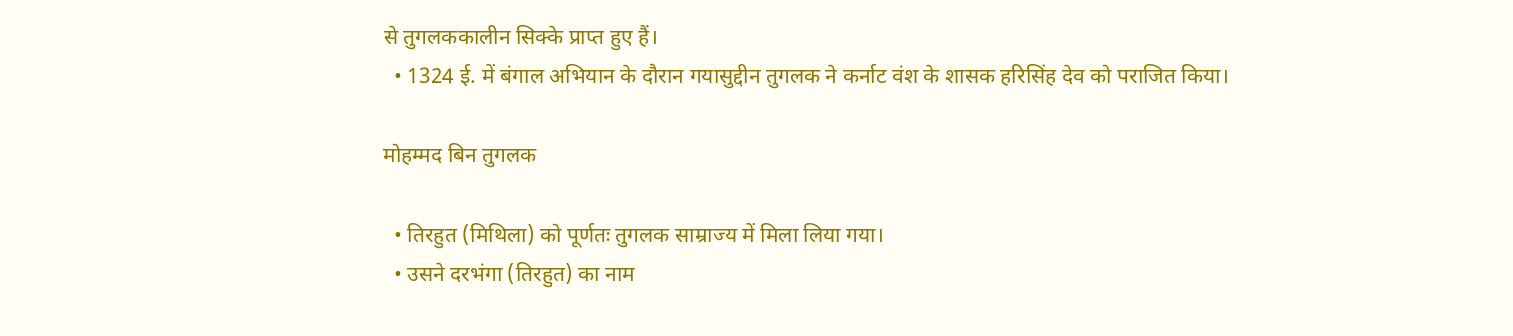से तुगलककालीन सिक्के प्राप्त हुए हैं।
  • 1324 ई. में बंगाल अभियान के दौरान गयासुद्दीन तुगलक ने कर्नाट वंश के शासक हरिसिंह देव को पराजित किया।

मोहम्मद बिन तुगलक

  • तिरहुत (मिथिला) को पूर्णतः तुगलक साम्राज्य में मिला लिया गया।
  • उसने दरभंगा (तिरहुत) का नाम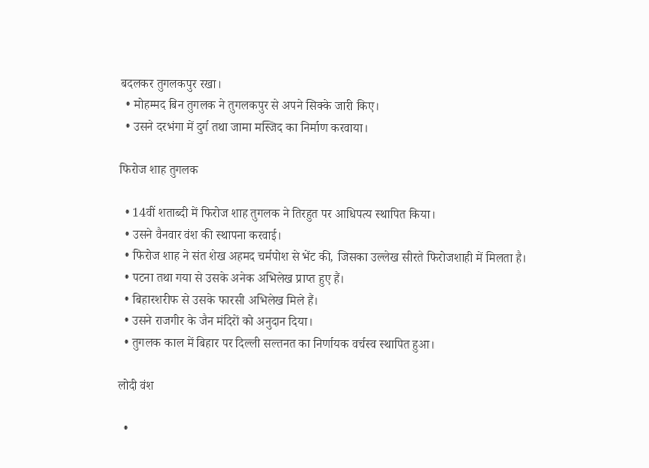बदलकर तुगलकपुर रखा।
  • मोहम्मद बिन तुगलक ने तुगलकपुर से अपने सिक्के जारी किए।
  • उसने दरभंगा में दुर्ग तथा जामा मस्जिद का निर्माण करवाया।

फिरोज शाह तुगलक

  • 14वीं शताब्दी में फिरोज शाह तुगलक ने तिरहुत पर आधिपत्य स्थापित किया।
  • उसने वैनवार वंश की स्थापना करवाई।
  • फिरोज शाह ने संत शेख अहमद चर्मपोश से भेंट की, जिसका उल्लेख सीरते फिरोजशाही में मिलता है।
  • पटना तथा गया से उसके अनेक अभिलेख प्राप्त हुए हैं।
  • बिहारशरीफ से उसके फारसी अभिलेख मिले हैं।
  • उसने राजगीर के जैन मंदिरों को अनुदान दिया।
  • तुगलक काल में बिहार पर दिल्ली सल्तनत का निर्णायक वर्चस्व स्थापित हुआ।

लोदी वंश

  •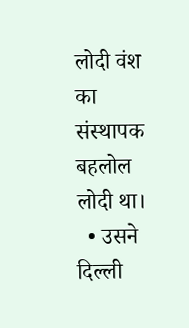लोदी वंश का संस्थापक बहलोल लोदी था।
  • उसने दिल्ली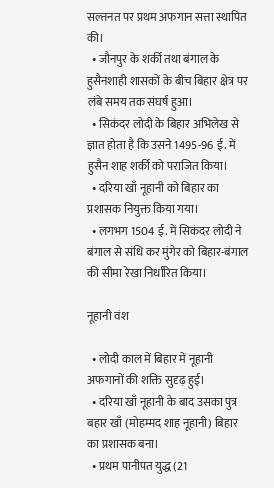सल्तनत पर प्रथम अफगान सत्ता स्थापित की।
  • जौनपुर के शर्की तथा बंगाल के हुसैनशाही शासकों के बीच बिहार क्षेत्र पर लंबे समय तक संघर्ष हुआ।
  • सिकंदर लोदी के बिहार अभिलेख से ज्ञात होता है कि उसने 1495-96 ई. में हुसैन शाह शर्की को पराजित किया।
  • दरिया खाँ नूहानी को बिहार का प्रशासक नियुक्त किया गया।
  • लगभग 1504 ई. में सिकंदर लोदी ने बंगाल से संधि कर मुंगेर को बिहार-बंगाल की सीमा रेखा निर्धारित किया।

नूहानी वंश

  • लोदी काल में बिहार में नूहानी अफगानों की शक्ति सुदृढ़ हुई।
  • दरिया खाँ नूहानी के बाद उसका पुत्र बहार खाँ (मोहम्मद शाह नूहानी) बिहार का प्रशासक बना।
  • प्रथम पानीपत युद्ध (21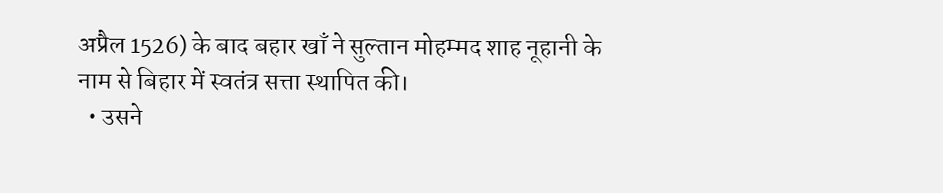अप्रैल 1526) के बाद बहार खाँ ने सुल्तान मोहम्मद शाह नूहानी के नाम से बिहार में स्वतंत्र सत्ता स्थापित की।
  • उसने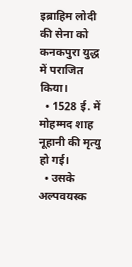इब्राहिम लोदी की सेना को कनकपुरा युद्ध में पराजित किया।
  • 1528 ई. में मोहम्मद शाह नूहानी की मृत्यु हो गई।
  • उसके अल्पवयस्क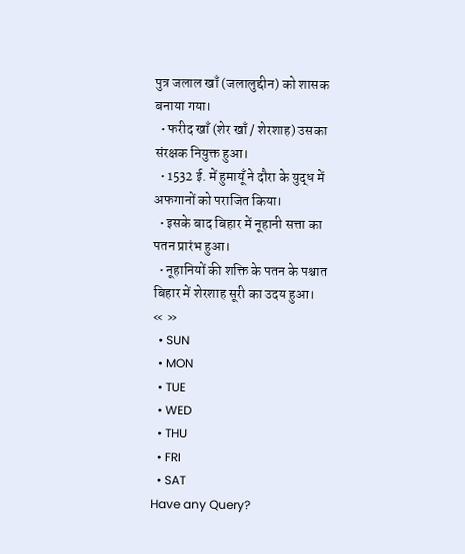पुत्र जलाल खाँ (जलालुद्दीन) को शासक बनाया गया।
  • फरीद खाँ (शेर खाँ / शेरशाह) उसका संरक्षक नियुक्त हुआ।
  • 1532 ई. में हुमायूँ ने दौरा के युद्ध में अफगानों को पराजित किया।
  • इसके बाद बिहार में नूहानी सत्ता का पतन प्रारंभ हुआ।
  • नूहानियों की शक्ति के पतन के पश्चात बिहार में शेरशाह सूरी का उदय हुआ।
« »
  • SUN
  • MON
  • TUE
  • WED
  • THU
  • FRI
  • SAT
Have any Query?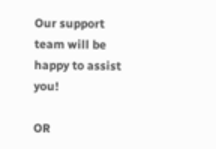Our support team will be happy to assist you!

OR